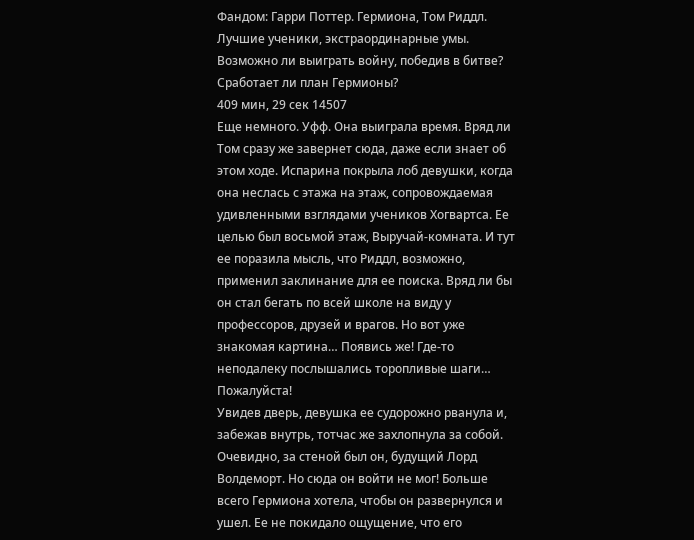Фандом: Гарри Поттер. Гермиона, Том Риддл. Лучшие ученики, экстраординарные умы. Возможно ли выиграть войну, победив в битве? Сработает ли план Гермионы?
409 мин, 29 сек 14507
Еще немного. Уфф. Она выиграла время. Вряд ли Том сразу же завернет сюда, даже если знает об этом ходе. Испарина покрыла лоб девушки, когда она неслась с этажа на этаж, сопровождаемая удивленными взглядами учеников Хогвартса. Ее целью был восьмой этаж, Выручай-комната. И тут ее поразила мысль, что Риддл, возможно, применил заклинание для ее поиска. Вряд ли бы он стал бегать по всей школе на виду у профессоров, друзей и врагов. Но вот уже знакомая картина… Появись же! Где-то неподалеку послышались торопливые шаги… Пожалуйста!
Увидев дверь, девушка ее судорожно рванула и, забежав внутрь, тотчас же захлопнула за собой.
Очевидно, за стеной был он, будущий Лорд Волдеморт. Но сюда он войти не мог! Больше всего Гермиона хотела, чтобы он развернулся и ушел. Ее не покидало ощущение, что его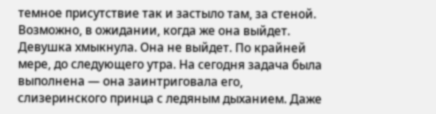темное присутствие так и застыло там, за стеной. Возможно, в ожидании, когда же она выйдет.
Девушка хмыкнула. Она не выйдет. По крайней мере, до следующего утра. На сегодня задача была выполнена — она заинтриговала его, слизеринского принца с ледяным дыханием. Даже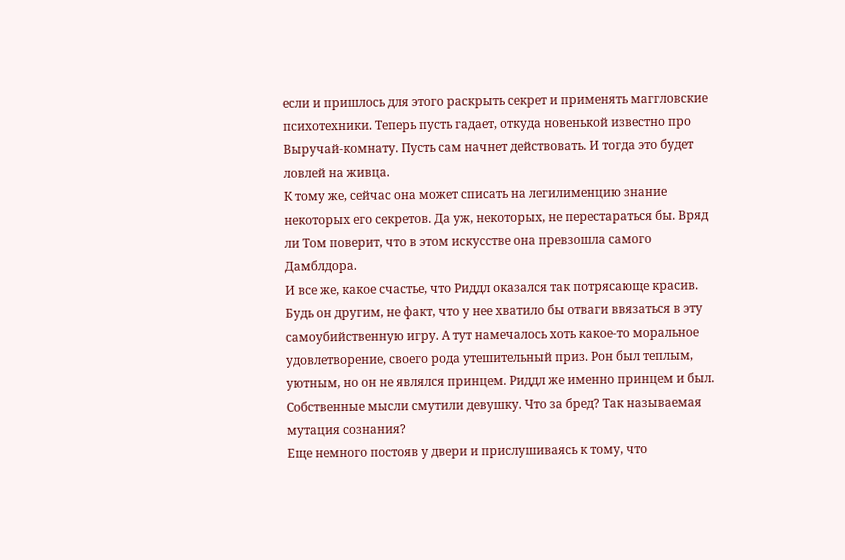если и пришлось для этого раскрыть секрет и применять маггловские психотехники. Теперь пусть гадает, откуда новенькой известно про Выручай-комнату. Пусть сам начнет действовать. И тогда это будет ловлей на живца.
К тому же, сейчас она может списать на легилименцию знание некоторых его секретов. Да уж, некоторых, не перестараться бы. Вряд ли Том поверит, что в этом искусстве она превзошла самого Дамблдора.
И все же, какое счастье, что Риддл оказался так потрясающе красив. Будь он другим, не факт, что у нее хватило бы отваги ввязаться в эту самоубийственную игру. А тут намечалось хоть какое-то моральное удовлетворение, своего рода утешительный приз. Рон был теплым, уютным, но он не являлся принцем. Риддл же именно принцем и был.
Собственные мысли смутили девушку. Что за бред? Так называемая мутация сознания?
Еще немного постояв у двери и прислушиваясь к тому, что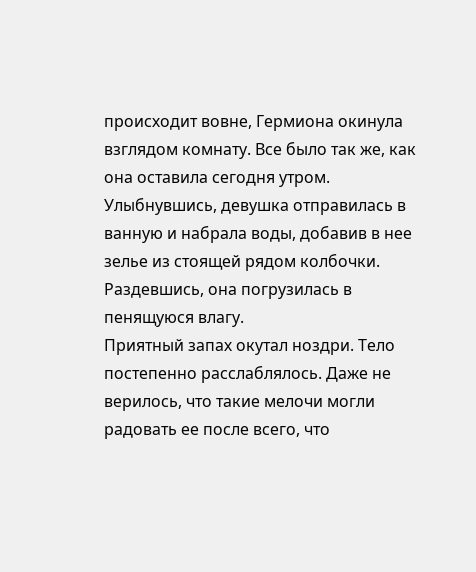происходит вовне, Гермиона окинула взглядом комнату. Все было так же, как она оставила сегодня утром. Улыбнувшись, девушка отправилась в ванную и набрала воды, добавив в нее зелье из стоящей рядом колбочки. Раздевшись, она погрузилась в пенящуюся влагу.
Приятный запах окутал ноздри. Тело постепенно расслаблялось. Даже не верилось, что такие мелочи могли радовать ее после всего, что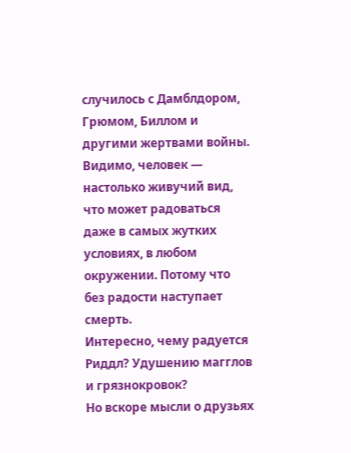случилось с Дамблдором, Грюмом, Биллом и другими жертвами войны. Видимо, человек — настолько живучий вид, что может радоваться даже в самых жутких условиях, в любом окружении. Потому что без радости наступает смерть.
Интересно, чему радуется Риддл? Удушению магглов и грязнокровок?
Но вскоре мысли о друзьях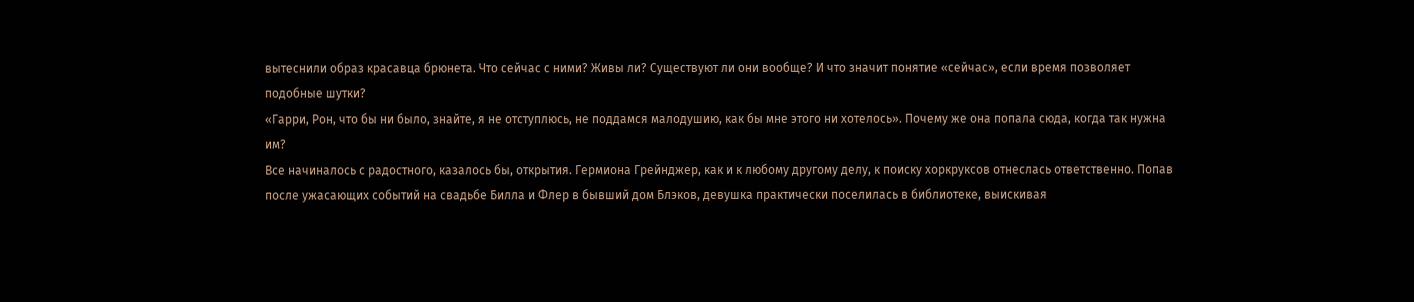вытеснили образ красавца брюнета. Что сейчас с ними? Живы ли? Существуют ли они вообще? И что значит понятие «сейчас», если время позволяет подобные шутки?
«Гарри, Рон, что бы ни было, знайте, я не отступлюсь, не поддамся малодушию, как бы мне этого ни хотелось». Почему же она попала сюда, когда так нужна им?
Все начиналось с радостного, казалось бы, открытия. Гермиона Грейнджер, как и к любому другому делу, к поиску хоркруксов отнеслась ответственно. Попав после ужасающих событий на свадьбе Билла и Флер в бывший дом Блэков, девушка практически поселилась в библиотеке, выискивая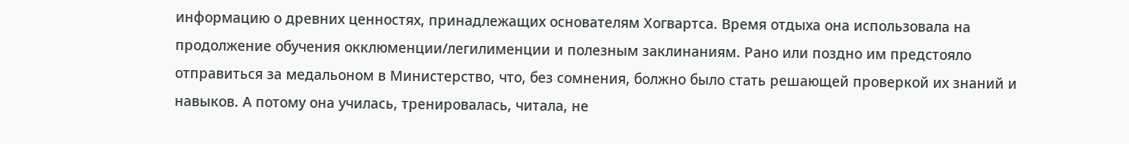информацию о древних ценностях, принадлежащих основателям Хогвартса. Время отдыха она использовала на продолжение обучения окклюменции/легилименции и полезным заклинаниям. Рано или поздно им предстояло отправиться за медальоном в Министерство, что, без сомнения, болжно было стать решающей проверкой их знаний и навыков. А потому она училась, тренировалась, читала, не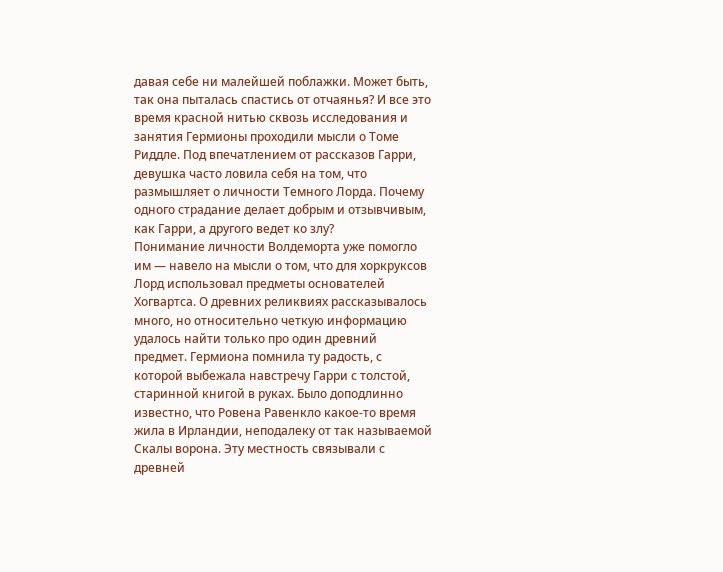давая себе ни малейшей поблажки. Может быть, так она пыталась спастись от отчаянья? И все это время красной нитью сквозь исследования и занятия Гермионы проходили мысли о Томе Риддле. Под впечатлением от рассказов Гарри, девушка часто ловила себя на том, что размышляет о личности Темного Лорда. Почему одного страдание делает добрым и отзывчивым, как Гарри, а другого ведет ко злу?
Понимание личности Волдеморта уже помогло им — навело на мысли о том, что для хоркруксов Лорд использовал предметы основателей Хогвартса. О древних реликвиях рассказывалось много, но относительно четкую информацию удалось найти только про один древний предмет. Гермиона помнила ту радость, с которой выбежала навстречу Гарри с толстой, старинной книгой в руках. Было доподлинно известно, что Ровена Равенкло какое-то время жила в Ирландии, неподалеку от так называемой Скалы ворона. Эту местность связывали с древней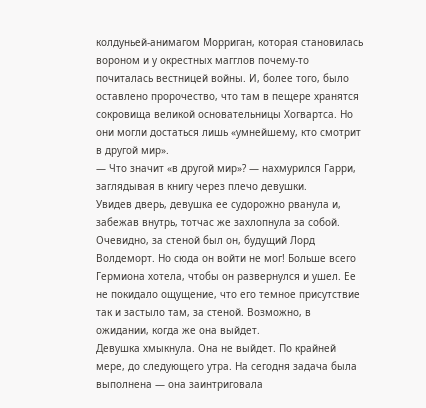колдуньей-анимагом Морриган, которая становилась вороном и у окрестных магглов почему-то почиталась вестницей войны. И, более того, было оставлено пророчество, что там в пещере хранятся сокровища великой основательницы Хогвартса. Но они могли достаться лишь «умнейшему, кто смотрит в другой мир».
— Что значит «в другой мир»? — нахмурился Гарри, заглядывая в книгу через плечо девушки.
Увидев дверь, девушка ее судорожно рванула и, забежав внутрь, тотчас же захлопнула за собой.
Очевидно, за стеной был он, будущий Лорд Волдеморт. Но сюда он войти не мог! Больше всего Гермиона хотела, чтобы он развернулся и ушел. Ее не покидало ощущение, что его темное присутствие так и застыло там, за стеной. Возможно, в ожидании, когда же она выйдет.
Девушка хмыкнула. Она не выйдет. По крайней мере, до следующего утра. На сегодня задача была выполнена — она заинтриговала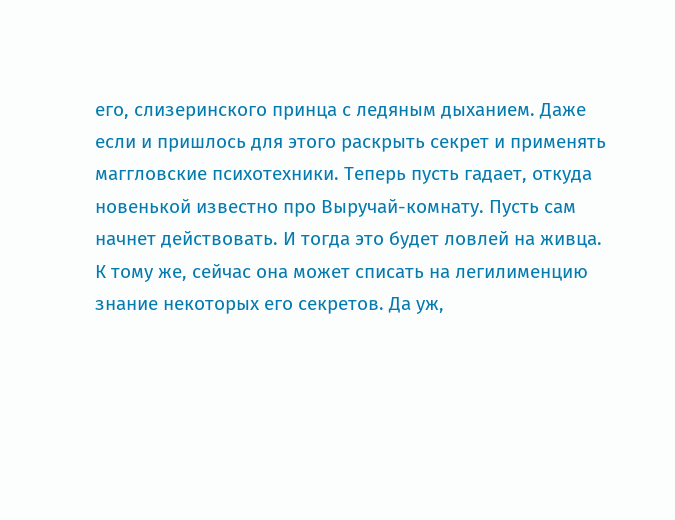его, слизеринского принца с ледяным дыханием. Даже если и пришлось для этого раскрыть секрет и применять маггловские психотехники. Теперь пусть гадает, откуда новенькой известно про Выручай-комнату. Пусть сам начнет действовать. И тогда это будет ловлей на живца.
К тому же, сейчас она может списать на легилименцию знание некоторых его секретов. Да уж,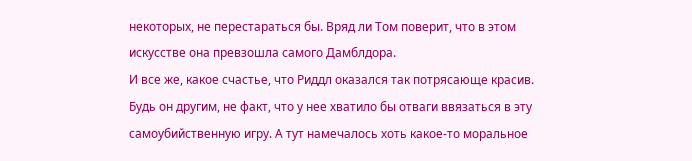некоторых, не перестараться бы. Вряд ли Том поверит, что в этом искусстве она превзошла самого Дамблдора.
И все же, какое счастье, что Риддл оказался так потрясающе красив. Будь он другим, не факт, что у нее хватило бы отваги ввязаться в эту самоубийственную игру. А тут намечалось хоть какое-то моральное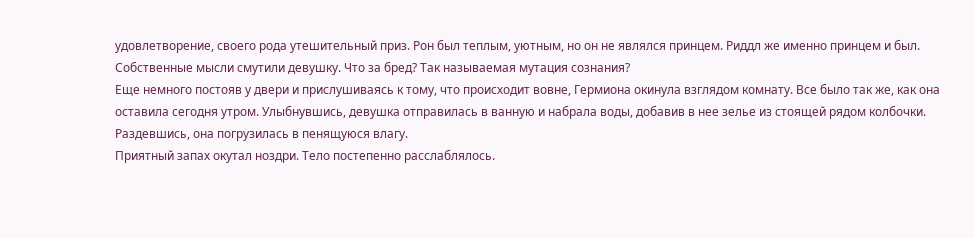удовлетворение, своего рода утешительный приз. Рон был теплым, уютным, но он не являлся принцем. Риддл же именно принцем и был.
Собственные мысли смутили девушку. Что за бред? Так называемая мутация сознания?
Еще немного постояв у двери и прислушиваясь к тому, что происходит вовне, Гермиона окинула взглядом комнату. Все было так же, как она оставила сегодня утром. Улыбнувшись, девушка отправилась в ванную и набрала воды, добавив в нее зелье из стоящей рядом колбочки. Раздевшись, она погрузилась в пенящуюся влагу.
Приятный запах окутал ноздри. Тело постепенно расслаблялось.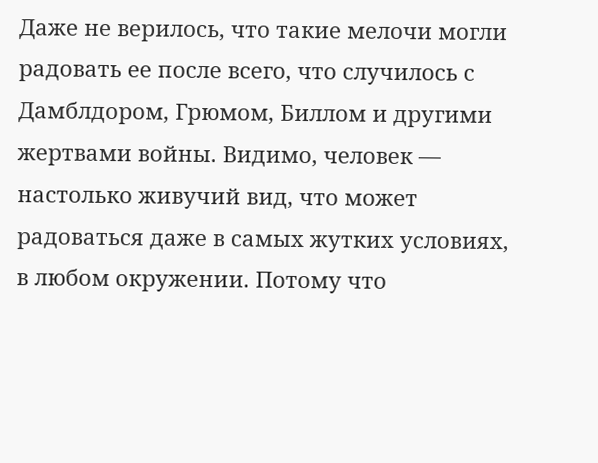Даже не верилось, что такие мелочи могли радовать ее после всего, что случилось с Дамблдором, Грюмом, Биллом и другими жертвами войны. Видимо, человек — настолько живучий вид, что может радоваться даже в самых жутких условиях, в любом окружении. Потому что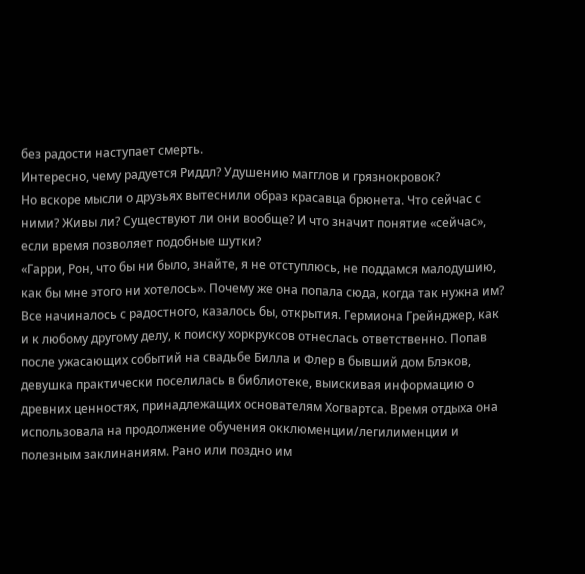без радости наступает смерть.
Интересно, чему радуется Риддл? Удушению магглов и грязнокровок?
Но вскоре мысли о друзьях вытеснили образ красавца брюнета. Что сейчас с ними? Живы ли? Существуют ли они вообще? И что значит понятие «сейчас», если время позволяет подобные шутки?
«Гарри, Рон, что бы ни было, знайте, я не отступлюсь, не поддамся малодушию, как бы мне этого ни хотелось». Почему же она попала сюда, когда так нужна им?
Все начиналось с радостного, казалось бы, открытия. Гермиона Грейнджер, как и к любому другому делу, к поиску хоркруксов отнеслась ответственно. Попав после ужасающих событий на свадьбе Билла и Флер в бывший дом Блэков, девушка практически поселилась в библиотеке, выискивая информацию о древних ценностях, принадлежащих основателям Хогвартса. Время отдыха она использовала на продолжение обучения окклюменции/легилименции и полезным заклинаниям. Рано или поздно им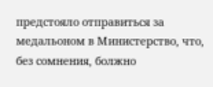предстояло отправиться за медальоном в Министерство, что, без сомнения, болжно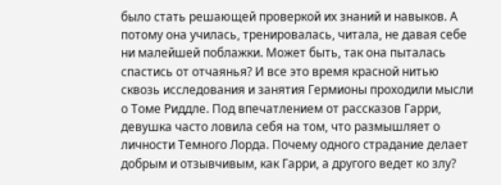было стать решающей проверкой их знаний и навыков. А потому она училась, тренировалась, читала, не давая себе ни малейшей поблажки. Может быть, так она пыталась спастись от отчаянья? И все это время красной нитью сквозь исследования и занятия Гермионы проходили мысли о Томе Риддле. Под впечатлением от рассказов Гарри, девушка часто ловила себя на том, что размышляет о личности Темного Лорда. Почему одного страдание делает добрым и отзывчивым, как Гарри, а другого ведет ко злу?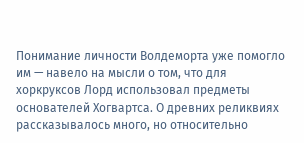Понимание личности Волдеморта уже помогло им — навело на мысли о том, что для хоркруксов Лорд использовал предметы основателей Хогвартса. О древних реликвиях рассказывалось много, но относительно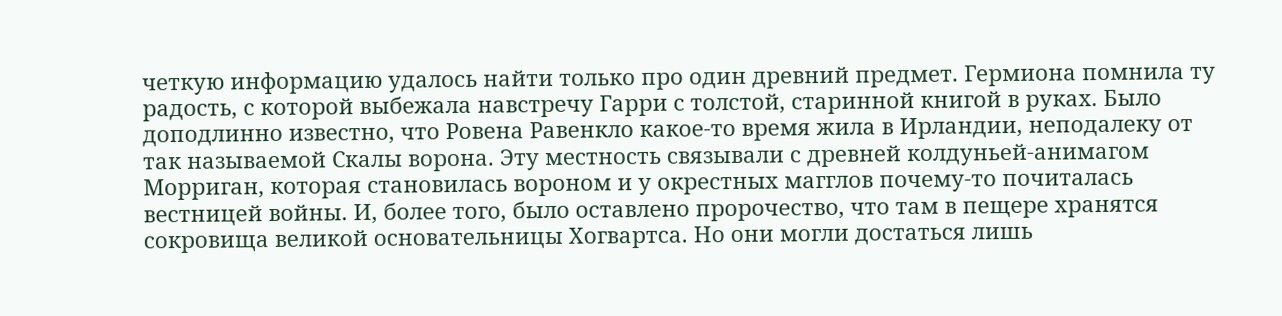четкую информацию удалось найти только про один древний предмет. Гермиона помнила ту радость, с которой выбежала навстречу Гарри с толстой, старинной книгой в руках. Было доподлинно известно, что Ровена Равенкло какое-то время жила в Ирландии, неподалеку от так называемой Скалы ворона. Эту местность связывали с древней колдуньей-анимагом Морриган, которая становилась вороном и у окрестных магглов почему-то почиталась вестницей войны. И, более того, было оставлено пророчество, что там в пещере хранятся сокровища великой основательницы Хогвартса. Но они могли достаться лишь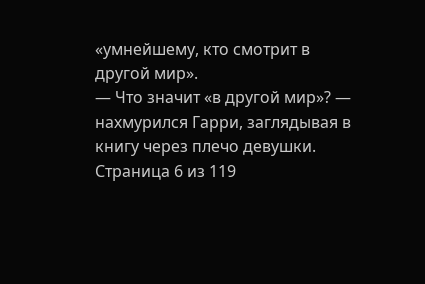«умнейшему, кто смотрит в другой мир».
— Что значит «в другой мир»? — нахмурился Гарри, заглядывая в книгу через плечо девушки.
Страница 6 из 119